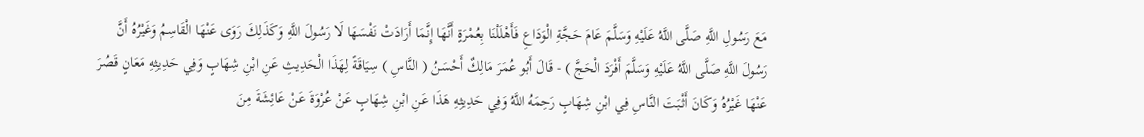مَعَ رَسُولِ اللَّهِ صَلَّى اللَّهُ عَلَيْهِ وَسَلَّمَ عَامَ حَجَّةِ الْوَدَاعِ فَأَهْلَلْنَا بِعُمْرَةٍ أَنَّهَا إِنَّمَا أَرَادَتْ نَفْسَهَا لَا رَسُولَ اللَّهِ وَكَذَلِكَ رَوَى عَنْهَا الْقَاسِمُ وَغَيْرُهُ أَنَّ رَسُولَ اللَّهِ صَلَّى اللَّهُ عَلَيْهِ وَسَلَّمَ أَفْرَدَ الْحَجَّ ) - قَالَ أَبُو عُمَرَ مَالِكٌ أَحْسَنُ ( النَّاسِ ) سِيَاقَةً لِهَذَا الْحَدِيثِ عَنِ ابْنِ شِهَابٍ وَفِي حَدِيثِهِ مَعَانٍ قَصُرَ عَنْهَا غَيْرُهُ وَكَانَ أَثْبَتَ النَّاسِ فِي ابْنِ شِهَابٍ رَحِمَهُ اللَّهُ وَفِي حَدِيثِهِ هَذَا عَنِ ابْنِ شِهَابٍ عَنْ عُرْوَةَ عَنْ عَائِشَةَ مِنَ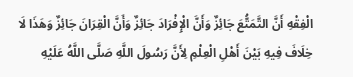الْفِقْهِ أَنَّ التَّمَتُّعَ جَائِزٌ وَأَنَّ الْإِفْرَادَ جَائِزٌ وَأَنَّ الْقِرَانَ جَائِزٌ وَهَذَا لَا خِلَافَ فِيهِ بَيْنَ أَهْلِ الْعِلْمِ لِأَنَّ رَسُولَ اللَّهِ صَلَّى اللَّهُ عَلَيْهِ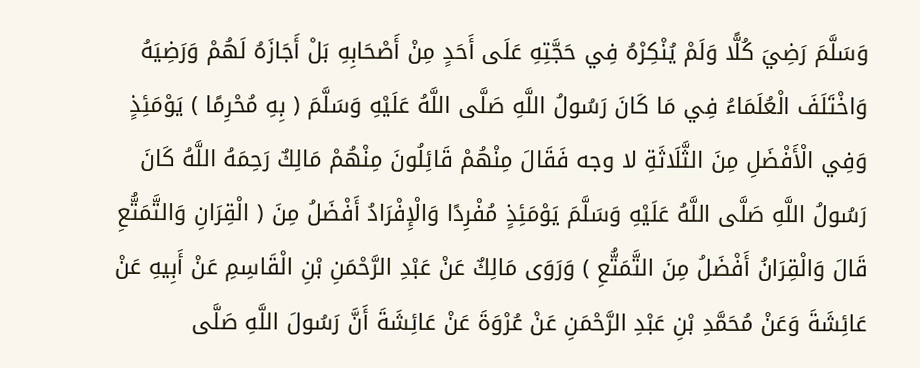وَسَلَّمَ رَضِيَ كُلًّا وَلَمْ يُنْكِرْهُ فِي حَجَّتِهِ عَلَى أَحَدٍ مِنْ أَصْحَابِهِ بَلْ أَجَازَهُ لَهُمْ وَرَضِيَهُ وَاخْتَلَفَ الْعُلَمَاءُ فِي مَا كَانَ رَسُولُ اللَّهِ صَلَّى اللَّهُ عَلَيْهِ وَسَلَّمَ ( بِهِ مُحْرِمًا ) يَوْمَئِذٍ وَفِي الْأَفْضَلِ مِنَ الثَّلَاثَةِ لا وجه فَقَالَ مِنْهُمْ قَائِلُونَ مِنْهُمْ مَالِكٌ رَحِمَهُ اللَّهُ كَانَ رَسُولُ اللَّهِ صَلَّى اللَّهُ عَلَيْهِ وَسَلَّمَ يَوْمَئِذٍ مُفْرِدًا وَالْإِفْرَادُ أَفْضَلُ مِنَ ( الْقِرَانِ وَالتَّمَتُّعِ قَالَ وَالْقِرَانُ أَفْضَلُ مِنَ التَّمَتُّعِ ) وَرَوَى مَالِكٌ عَنْ عَبْدِ الرَّحْمَنِ بْنِ الْقَاسِمِ عَنْ أَبِيهِ عَنْ عَائِشَةَ وَعَنْ مُحَمَّدِ بْنِ عَبْدِ الرَّحْمَنِ عَنْ عُرْوَةَ عَنْ عَائِشَةَ أَنَّ رَسُولَ اللَّهِ صَلَّى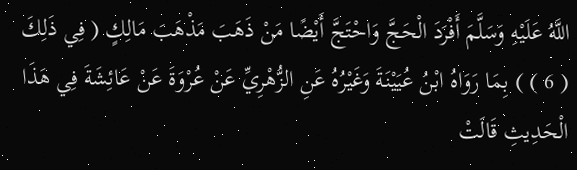اللَّهُ عَلَيْهِ وَسَلَّمَ أَفْرَدَ الْحَجَّ وَاحْتَجَّ أَيْضًا مَنْ ذَهَبَ مَذْهَبَ مَالِكٍ ( فِي ذَلِكَ ( 6 ) ) بِمَا رَوَاهُ ابْنُ عُيَيْنَةَ وَغَيْرُهُ عَنِ الزُّهْرِيِّ عَنْ عُرْوَةَ عَنْ عَائِشَةَ فِي هَذَا الْحَدِيثِ قَالَتْ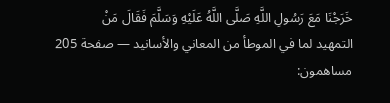خَرَجْنَا مَعَ رَسُولِ اللَّهِ صَلَّى اللَّهُ عَلَيْهِ وَسَلَّمَ فَقَالَ مَنْ
التمهيد لما في الموطأ من المعاني والأسانيد — صفحة 205
مساهمون: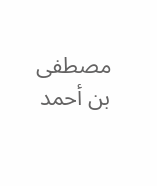مصطفى بن أحمد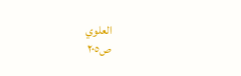العلوي
ص٢٠٥